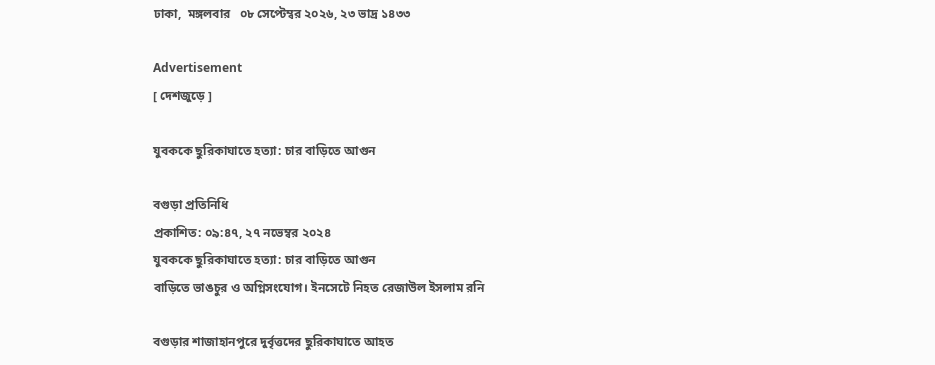ঢাকা,  মঙ্গলবার   ০৮ সেপ্টেম্বর ২০২৬, ২৩ ভাদ্র ১৪৩৩

Advertisement
[ দেশজুড়ে ]

যুবককে ছুরিকাঘাতে হত্যা: চার বাড়িতে আগুন

বগুড়া প্রতিনিধি
প্রকাশিত: ০৯:৪৭, ২৭ নভেম্বর ২০২৪
যুবককে ছুরিকাঘাতে হত্যা: চার বাড়িতে আগুন
বাড়িতে ভাঙচুর ও অগ্নিসংযোগ। ইনসেটে নিহত রেজাউল ইসলাম রনি

বগুড়ার শাজাহানপুরে দুর্বৃত্তদের ছুরিকাঘাতে আহত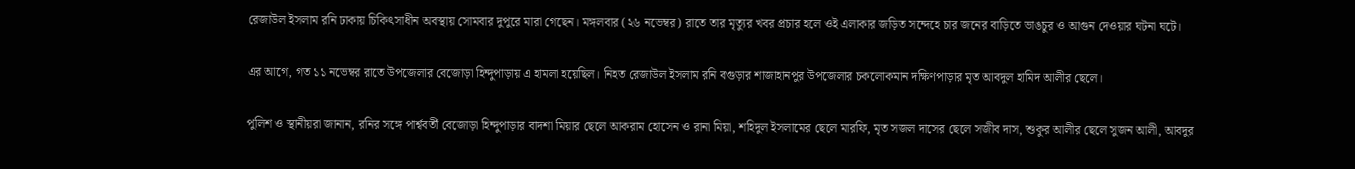রেজাউল ইসলাম রনি ঢাকায় চিকিৎসাধীন অবস্থায় সোমবার দুপুরে মারা গেছেন। মঙ্গলবার (২৬ নভেম্বর) রাতে তার মৃত্যুর খবর প্রচার হলে ওই এলাকার জড়িত সন্দেহে চার জনের বাড়িতে ভাঙচুর ও আগুন দেওয়ার ঘটনা ঘটে।

এর আগে, গত ১১ নভেম্বর রাতে উপজেলার বেজোড়া হিন্দুপাড়ায় এ হামলা হয়েছিল। নিহত রেজাউল ইসলাম রনি বগুড়ার শাজাহানপুর উপজেলার চকলোকমান দক্ষিণপাড়ার মৃত আবদুল হামিদ আলীর ছেলে।

পুলিশ ও স্থানীয়রা জানান, রনির সঙ্গে পার্শ্ববর্তী বেজোড়া হিন্দুপাড়ার বাদশা মিয়ার ছেলে আকরাম হোসেন ও রানা মিয়া, শহিদুল ইসলামের ছেলে মারফি, মৃত সজল দাসের ছেলে সজীব দাস, শুকুর আলীর ছেলে সুজন আলী, আবদুর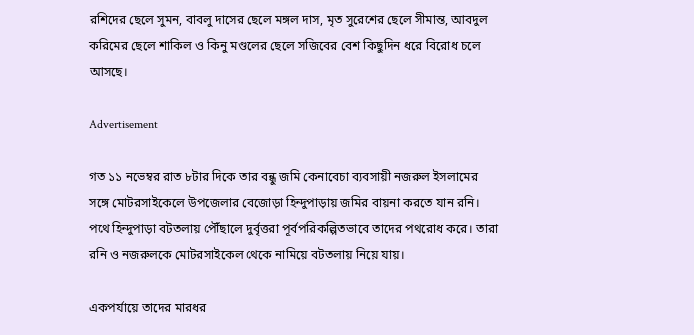রশিদের ছেলে সুমন, বাবলু দাসের ছেলে মঙ্গল দাস, মৃত সুরেশের ছেলে সীমান্ত, আবদুল করিমের ছেলে শাকিল ও কিনু মণ্ডলের ছেলে সজিবের বেশ কিছুদিন ধরে বিরোধ চলে আসছে।

Advertisement

গত ১১ নভেম্বর রাত ৮টার দিকে তার বন্ধু জমি কেনাবেচা ব্যবসায়ী নজরুল ইসলামের সঙ্গে মোটরসাইকেলে উপজেলার বেজোড়া হিন্দুপাড়ায় জমির বায়না করতে যান রনি। পথে হিন্দুপাড়া বটতলায় পৌঁছালে দুর্বৃত্তরা পূর্বপরিকল্পিতভাবে তাদের পথরোধ করে। তারা রনি ও নজরুলকে মোটরসাইকেল থেকে নামিয়ে বটতলায় নিয়ে যায়।

একপর্যায়ে তাদের মারধর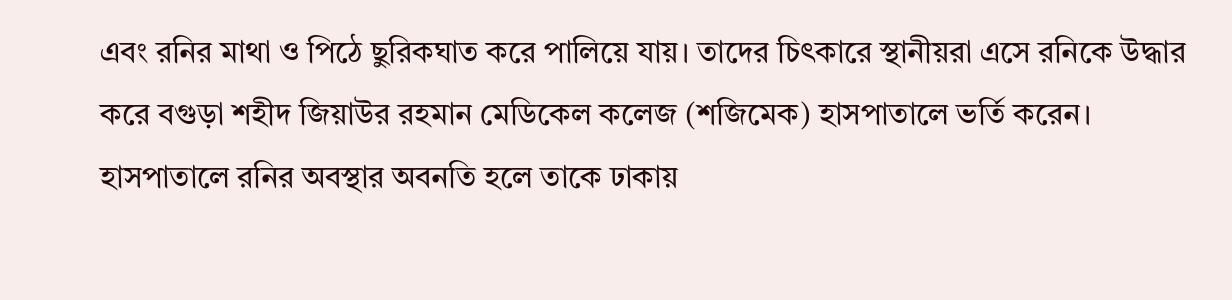এবং রনির মাথা ও পিঠে ছুরিকঘাত করে পালিয়ে যায়। তাদের চিৎকারে স্থানীয়রা এসে রনিকে উদ্ধার করে বগুড়া শহীদ জিয়াউর রহমান মেডিকেল কলেজ (শজিমেক) হাসপাতালে ভর্তি করেন। হাসপাতালে রনির অবস্থার অবনতি হলে তাকে ঢাকায়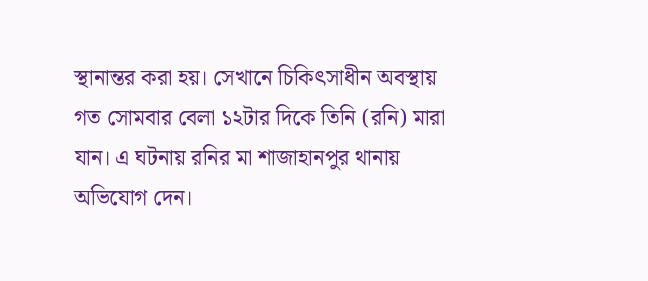স্থানান্তর করা হয়। সেখানে চিকিৎসাধীন অবস্থায় গত সোমবার বেলা ১২টার দিকে তিনি (রনি) মারা যান। এ ঘটনায় রনির মা শাজাহানপুর থানায় অভিযোগ দেন।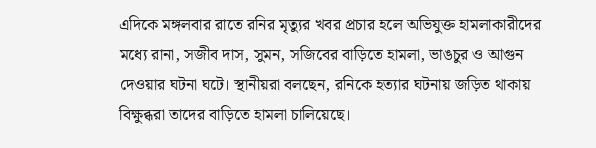এদিকে মঙ্গলবার রাতে রনির মৃত্যুর খবর প্রচার হলে অভিযুক্ত হামলাকারীদের মধ্যে রানা, সজীব দাস, সুমন, সজিবের বাড়িতে হামলা, ভাঙচুর ও আগুন দেওয়ার ঘটনা ঘটে। স্থানীয়রা বলছেন, রনিকে হত্যার ঘটনায় জড়িত থাকায় বিক্ষুব্ধরা তাদের বাড়িতে হামলা চালিয়েছে।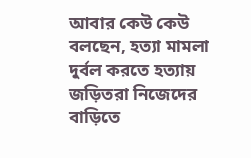আবার কেউ কেউ বলছেন, হত্যা মামলা দুর্বল করতে হত্যায় জড়িতরা নিজেদের বাড়িতে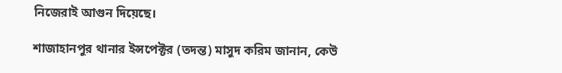নিজেরাই আগুন দিয়েছে।

শাজাহানপুর থানার ইন্সপেক্টর (তদন্ত) মাসুদ করিম জানান, কেউ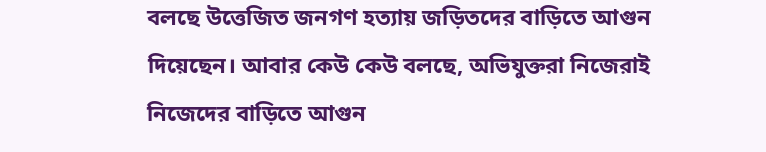বলছে উত্তেজিত জনগণ হত্যায় জড়িতদের বাড়িতে আগুন দিয়েছেন। আবার কেউ কেউ বলছে, অভিযুক্তরা নিজেরাই নিজেদের বাড়িতে আগুন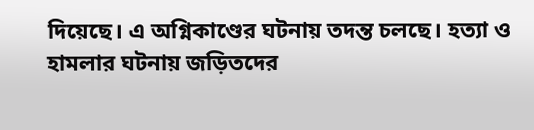দিয়েছে। এ অগ্নিকাণ্ডের ঘটনায় তদন্ত চলছে। হত্যা ও হামলার ঘটনায় জড়িতদের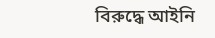বিরুদ্ধে আইনি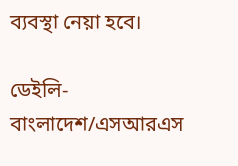ব্যবস্থা নেয়া হবে।

ডেইলি-বাংলাদেশ/এসআরএস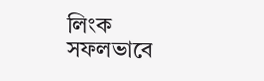লিংক সফলভাবে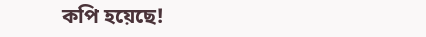কপি হয়েছে!